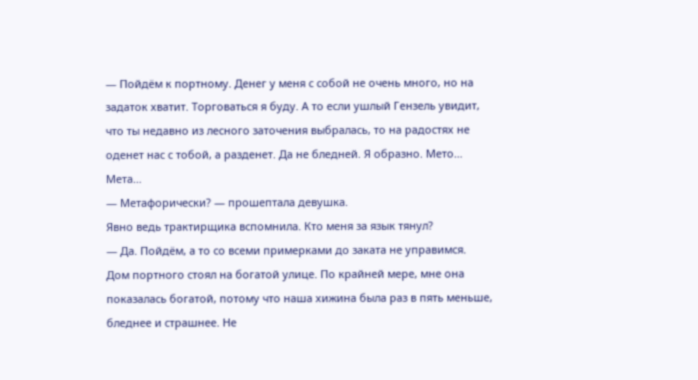— Пойдём к портному. Денег у меня с собой не очень много, но на задаток хватит. Торговаться я буду. А то если ушлый Гензель увидит, что ты недавно из лесного заточения выбралась, то на радостях не оденет нас с тобой, а разденет. Да не бледней. Я образно. Мето… Мета…
— Метафорически? — прошептала девушка.
Явно ведь трактирщика вспомнила. Кто меня за язык тянул?
— Да. Пойдём, а то со всеми примерками до заката не управимся.
Дом портного стоял на богатой улице. По крайней мере, мне она показалась богатой, потому что наша хижина была раз в пять меньше, бледнее и страшнее. Не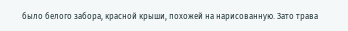было белого забора, красной крыши, похожей на нарисованную. Зато трава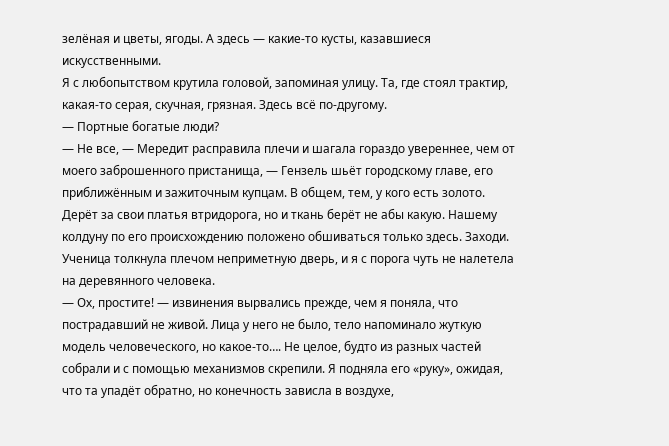зелёная и цветы, ягоды. А здесь — какие-то кусты, казавшиеся искусственными.
Я с любопытством крутила головой, запоминая улицу. Та, где стоял трактир, какая-то серая, скучная, грязная. Здесь всё по-другому.
— Портные богатые люди?
— Не все, — Мередит расправила плечи и шагала гораздо увереннее, чем от моего заброшенного пристанища, — Гензель шьёт городскому главе, его приближённым и зажиточным купцам. В общем, тем, у кого есть золото. Дерёт за свои платья втридорога, но и ткань берёт не абы какую. Нашему колдуну по его происхождению положено обшиваться только здесь. Заходи.
Ученица толкнула плечом неприметную дверь, и я с порога чуть не налетела на деревянного человека.
— Ох, простите! — извинения вырвались прежде, чем я поняла, что пострадавший не живой. Лица у него не было, тело напоминало жуткую модель человеческого, но какое-то…. Не целое, будто из разных частей собрали и с помощью механизмов скрепили. Я подняла его «руку», ожидая, что та упадёт обратно, но конечность зависла в воздухе,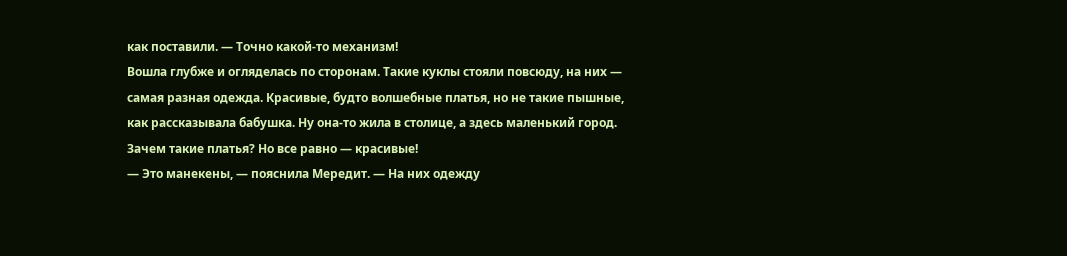как поставили. — Точно какой-то механизм!
Вошла глубже и огляделась по сторонам. Такие куклы стояли повсюду, на них — самая разная одежда. Красивые, будто волшебные платья, но не такие пышные, как рассказывала бабушка. Ну она-то жила в столице, а здесь маленький город. Зачем такие платья? Но все равно — красивые!
— Это манекены, — пояснила Мередит. — На них одежду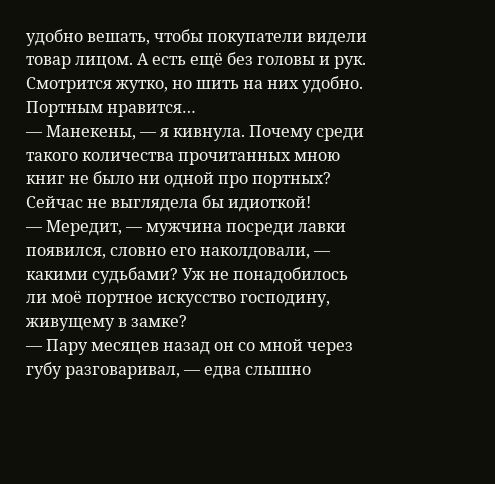удобно вешать, чтобы покупатели видели товар лицом. А есть ещё без головы и рук. Смотрится жутко, но шить на них удобно. Портным нравится…
— Манекены, — я кивнула. Почему среди такого количества прочитанных мною книг не было ни одной про портных? Сейчас не выглядела бы идиоткой!
— Мередит, — мужчина посреди лавки появился, словно его наколдовали, — какими судьбами? Уж не понадобилось ли моё портное искусство господину, живущему в замке?
— Пару месяцев назад он со мной через губу разговаривал, — едва слышно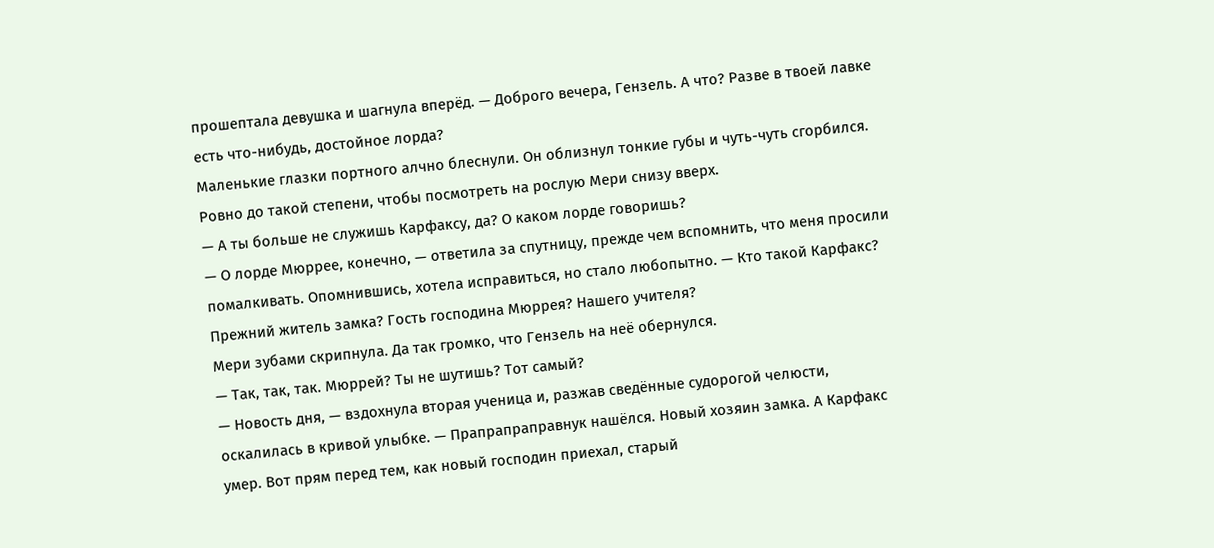прошептала девушка и шагнула вперёд. — Доброго вечера, Гензель. А что? Разве в твоей лавке есть что-нибудь, достойное лорда?
Маленькие глазки портного алчно блеснули. Он облизнул тонкие губы и чуть-чуть сгорбился. Ровно до такой степени, чтобы посмотреть на рослую Мери снизу вверх.
— А ты больше не служишь Карфаксу, да? О каком лорде говоришь?
— О лорде Мюррее, конечно, — ответила за спутницу, прежде чем вспомнить, что меня просили помалкивать. Опомнившись, хотела исправиться, но стало любопытно. — Кто такой Карфакс? Прежний житель замка? Гость господина Мюррея? Нашего учителя?
Мери зубами скрипнула. Да так громко, что Гензель на неё обернулся.
— Так, так, так. Мюррей? Ты не шутишь? Тот самый?
— Новость дня, — вздохнула вторая ученица и, разжав сведённые судорогой челюсти, оскалилась в кривой улыбке. — Прапрапраправнук нашёлся. Новый хозяин замка. А Карфакс умер. Вот прям перед тем, как новый господин приехал, старый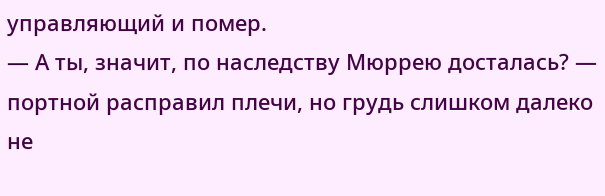управляющий и помер.
— А ты, значит, по наследству Мюррею досталась? — портной расправил плечи, но грудь слишком далеко не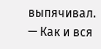выпячивал. — Как и вся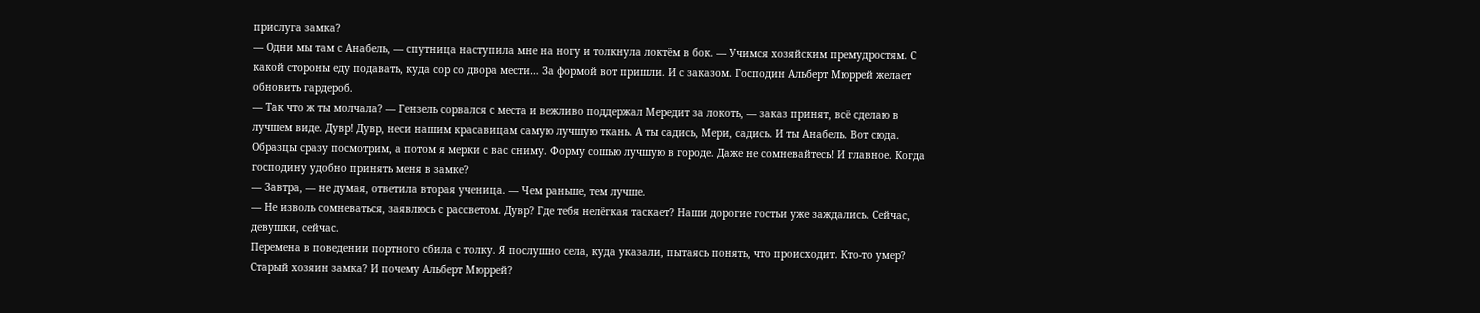прислуга замка?
— Одни мы там с Анабель, — спутница наступила мне на ногу и толкнула локтём в бок. — Учимся хозяйским премудростям. С какой стороны еду подавать, куда сор со двора мести… За формой вот пришли. И с заказом. Господин Альберт Мюррей желает обновить гардероб.
— Так что ж ты молчала? — Гензель сорвался с места и вежливо поддержал Мередит за локоть, — заказ принят, всё сделаю в лучшем виде. Дувр! Дувр, неси нашим красавицам самую лучшую ткань. А ты садись, Мери, садись. И ты Анабель. Вот сюда. Образцы сразу посмотрим, а потом я мерки с вас сниму. Форму сошью лучшую в городе. Даже не сомневайтесь! И главное. Когда господину удобно принять меня в замке?
— Завтра, — не думая, ответила вторая ученица. — Чем раньше, тем лучше.
— Не изволь сомневаться, заявлюсь с рассветом. Дувр? Где тебя нелёгкая таскает? Наши дорогие гостьи уже заждались. Сейчас, девушки, сейчас.
Перемена в поведении портного сбила с толку. Я послушно села, куда указали, пытаясь понять, что происходит. Кто-то умер? Старый хозяин замка? И почему Альберт Мюррей?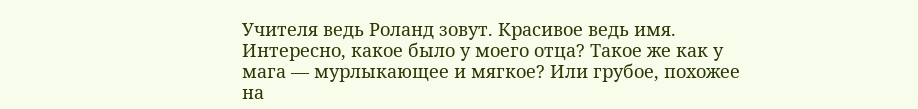Учителя ведь Роланд зовут. Красивое ведь имя. Интересно, какое было у моего отца? Такое же как у мага — мурлыкающее и мягкое? Или грубое, похожее на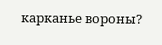карканье вороны?